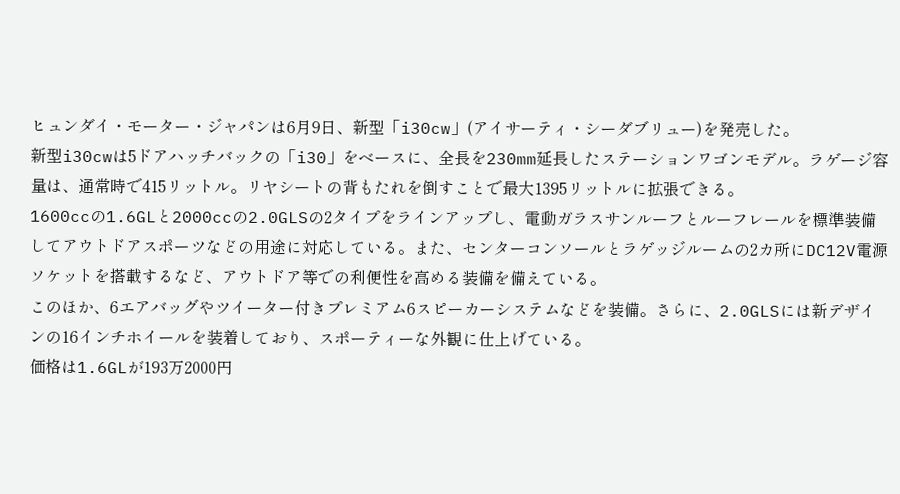ヒュンダイ・モーター・ジャパンは6月9日、新型「i30cw」(アイサーティ・シーダブリュー)を発売した。
新型i30cwは5ドアハッチバックの「i30」をベースに、全長を230mm延長したステーションワゴンモデル。ラゲージ容量は、通常時で415リットル。リヤシートの背もたれを倒すことで最大1395リットルに拡張できる。
1600ccの1.6GLと2000ccの2.0GLSの2タイプをラインアップし、電動ガラスサンルーフとルーフレールを標準装備してアウトドアスポーツなどの用途に対応している。また、センターコンソールとラゲッジルームの2カ所にDC12V電源ソケットを搭載するなど、アウトドア等での利便性を高める装備を備えている。
このほか、6エアバッグやツイーター付きプレミアム6スピーカーシステムなどを装備。さらに、2.0GLSには新デザインの16インチホイールを装着しており、スポーティーな外観に仕上げている。
価格は1.6GLが193万2000円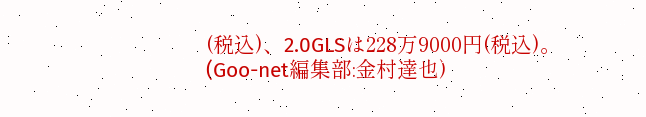(税込)、2.0GLSは228万9000円(税込)。
(Goo-net編集部:金村達也)